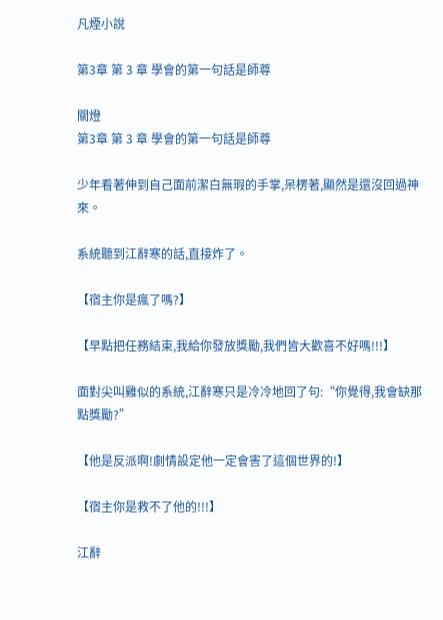凡煙小說

第3章 第 3 章 學會的第一句話是師尊

關燈
第3章 第 3 章 學會的第一句話是師尊

少年看著伸到自己面前潔白無瑕的手掌,呆楞著,顯然是還沒回過神來。

系統聽到江辭寒的話,直接炸了。

【宿主你是瘋了嗎?】

【早點把任務結束,我給你發放獎勵,我們皆大歡喜不好嗎!!!】

面對尖叫雞似的系統,江辭寒只是冷冷地回了句:“你覺得,我會缺那點獎勵?”

【他是反派啊!劇情設定他一定會害了這個世界的!】

【宿主你是救不了他的!!!】

江辭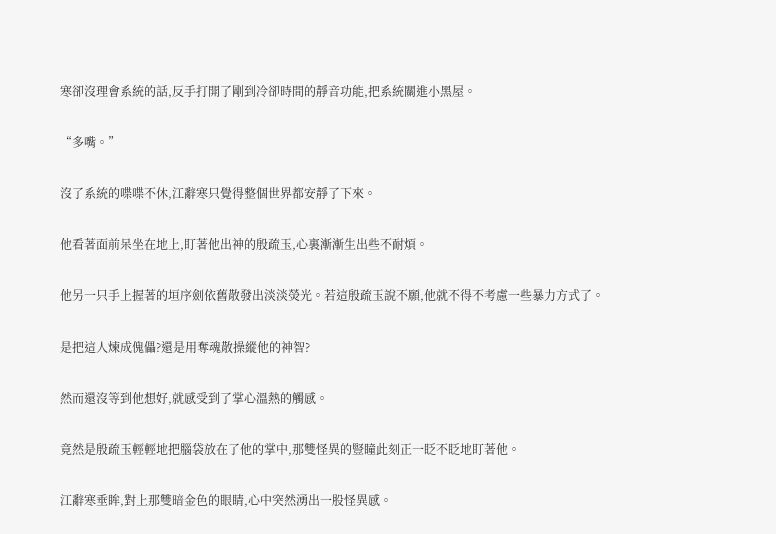寒卻沒理會系統的話,反手打開了剛到冷卻時間的靜音功能,把系統關進小黑屋。

“多嘴。”

沒了系統的喋喋不休,江辭寒只覺得整個世界都安靜了下來。

他看著面前呆坐在地上,盯著他出神的殷疏玉,心裏漸漸生出些不耐煩。

他另一只手上握著的垣序劍依舊散發出淡淡熒光。若這殷疏玉說不願,他就不得不考慮一些暴力方式了。

是把這人煉成傀儡?還是用奪魂散操縱他的神智?

然而還沒等到他想好,就感受到了掌心溫熱的觸感。

竟然是殷疏玉輕輕地把腦袋放在了他的掌中,那雙怪異的豎瞳此刻正一眨不眨地盯著他。

江辭寒垂眸,對上那雙暗金色的眼睛,心中突然湧出一股怪異感。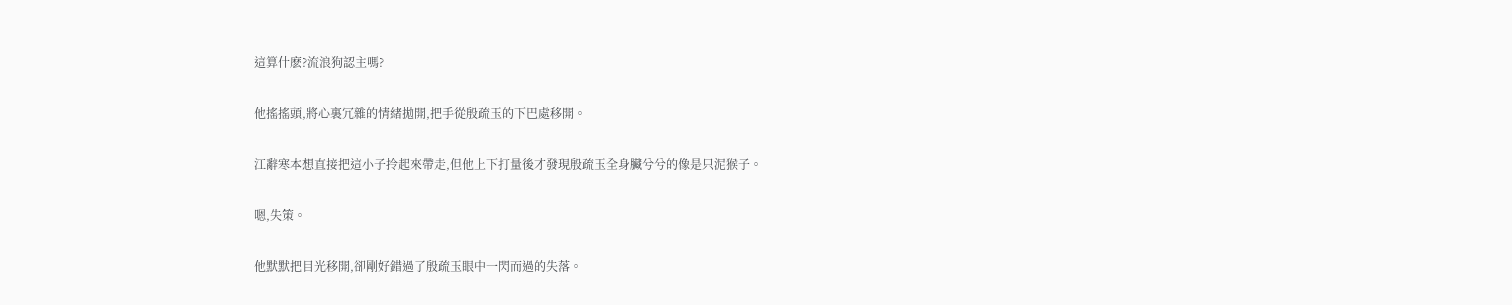這算什麽?流浪狗認主嗎?

他搖搖頭,將心裏冗雜的情緒拋開,把手從殷疏玉的下巴處移開。

江辭寒本想直接把這小子拎起來帶走,但他上下打量後才發現殷疏玉全身臟兮兮的像是只泥猴子。

嗯,失策。

他默默把目光移開,卻剛好錯過了殷疏玉眼中一閃而過的失落。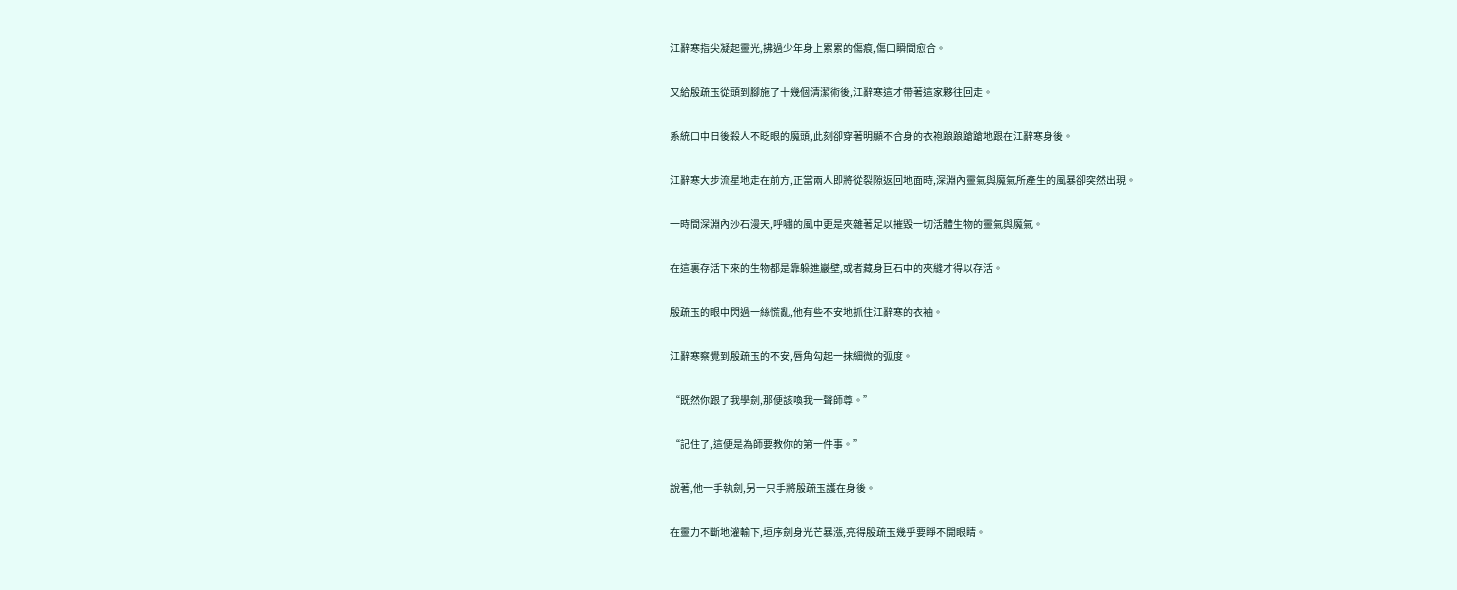江辭寒指尖凝起靈光,拂過少年身上累累的傷痕,傷口瞬間愈合。

又給殷疏玉從頭到腳施了十幾個清潔術後,江辭寒這才帶著這家夥往回走。

系統口中日後殺人不眨眼的魔頭,此刻卻穿著明顯不合身的衣袍踉踉蹌蹌地跟在江辭寒身後。

江辭寒大步流星地走在前方,正當兩人即將從裂隙返回地面時,深淵內靈氣與魔氣所產生的風暴卻突然出現。

一時間深淵內沙石漫天,呼嘯的風中更是夾雜著足以摧毀一切活體生物的靈氣與魔氣。

在這裏存活下來的生物都是靠躲進巖壁,或者藏身巨石中的夾縫才得以存活。

殷疏玉的眼中閃過一絲慌亂,他有些不安地抓住江辭寒的衣袖。

江辭寒察覺到殷疏玉的不安,唇角勾起一抹細微的弧度。

“既然你跟了我學劍,那便該喚我一聲師尊。”

“記住了,這便是為師要教你的第一件事。”

說著,他一手執劍,另一只手將殷疏玉護在身後。

在靈力不斷地灌輸下,垣序劍身光芒暴漲,亮得殷疏玉幾乎要睜不開眼睛。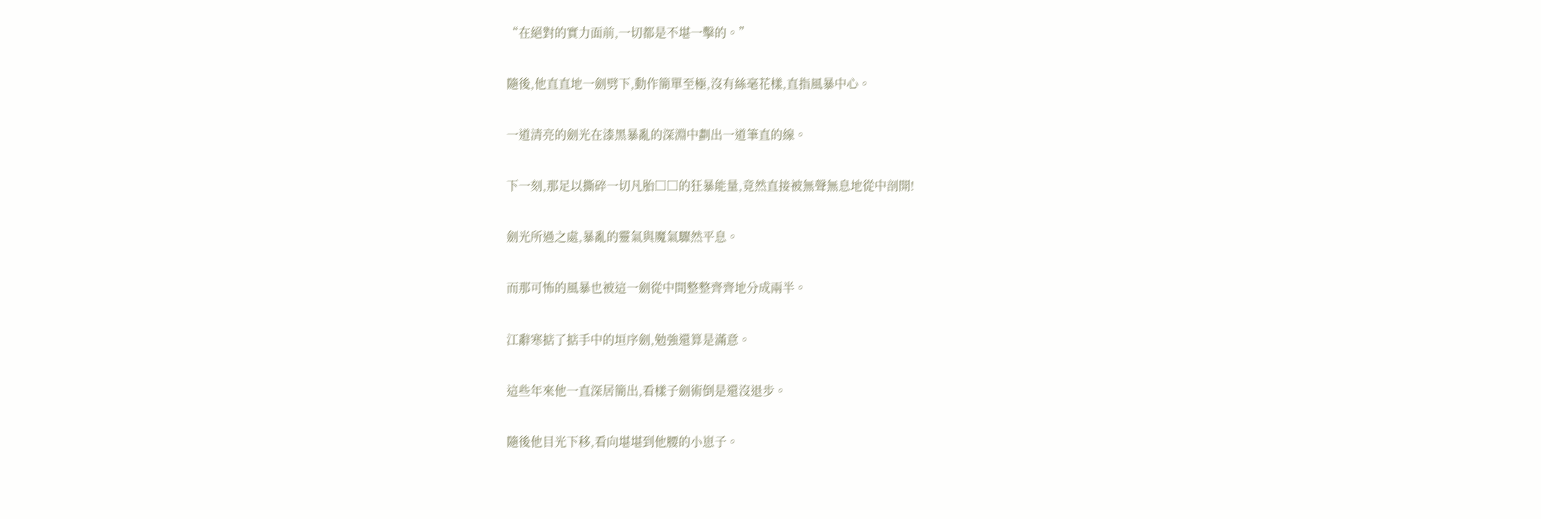“在絕對的實力面前,一切都是不堪一擊的。”

隨後,他直直地一劍劈下,動作簡單至極,沒有絲毫花樣,直指風暴中心。

一道清亮的劍光在漆黑暴亂的深淵中劃出一道筆直的線。

下一刻,那足以撕碎一切凡胎□□的狂暴能量,竟然直接被無聲無息地從中剖開!

劍光所過之處,暴亂的靈氣與魔氣驟然平息。

而那可怖的風暴也被這一劍從中間整整齊齊地分成兩半。

江辭寒掂了掂手中的垣序劍,勉強還算是滿意。

這些年來他一直深居簡出,看樣子劍術倒是還沒退步。

隨後他目光下移,看向堪堪到他腰的小崽子。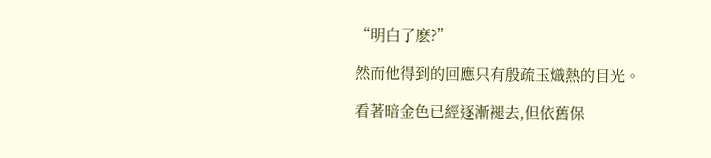“明白了麽?”

然而他得到的回應只有殷疏玉熾熱的目光。

看著暗金色已經逐漸褪去,但依舊保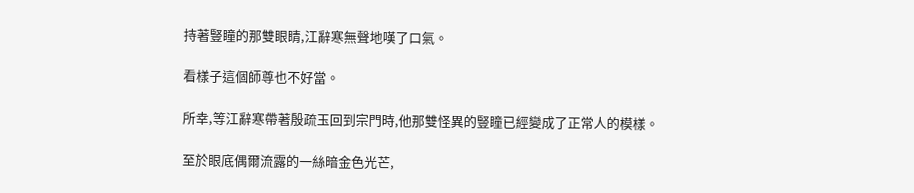持著豎瞳的那雙眼睛,江辭寒無聲地嘆了口氣。

看樣子這個師尊也不好當。

所幸,等江辭寒帶著殷疏玉回到宗門時,他那雙怪異的豎瞳已經變成了正常人的模樣。

至於眼底偶爾流露的一絲暗金色光芒,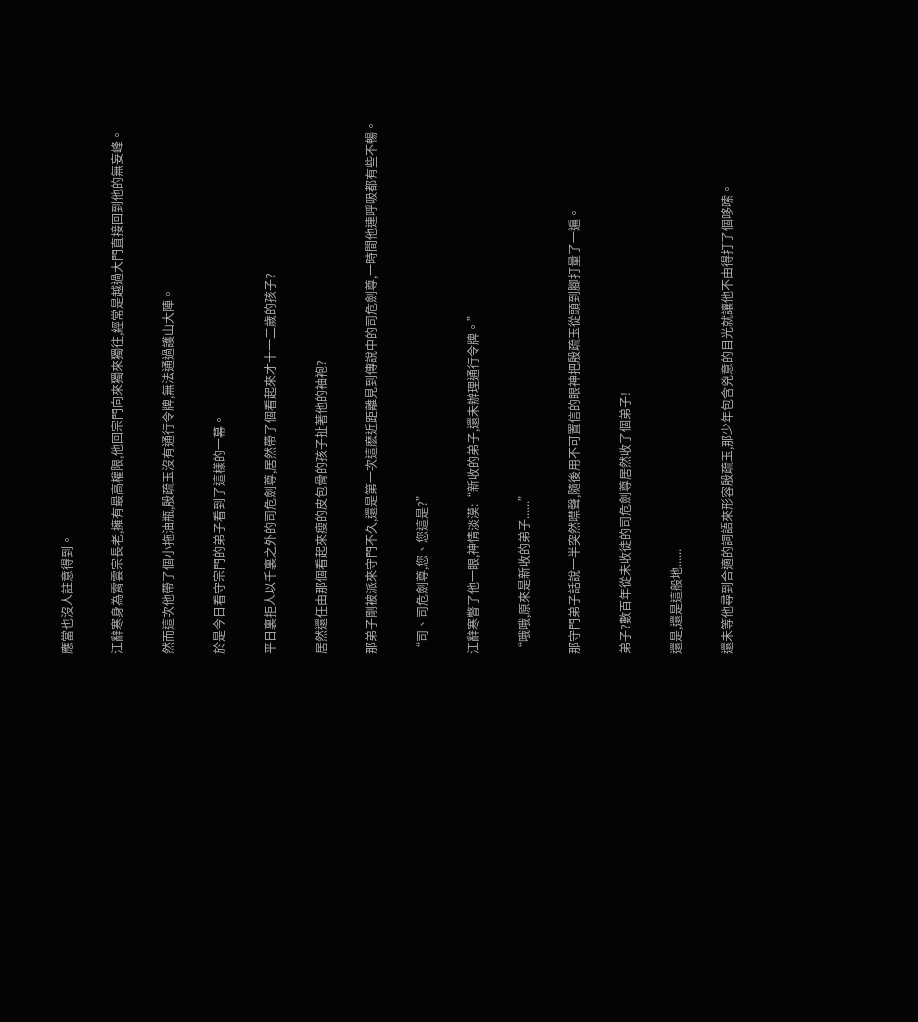應當也沒人註意得到。

江辭寒身為霄雲宗長老,擁有最高權限,他回宗門向來獨來獨往,經常是越過大門直接回到他的無妄峰。

然而這次他帶了個小拖油瓶,殷疏玉沒有通行令牌,無法通過護山大陣。

於是今日看守宗門的弟子看到了這樣的一幕。

平日裏拒人以千裏之外的司危劍尊,居然帶了個看起來才十一二歲的孩子?

居然還任由那個看起來瘦的皮包骨的孩子扯著他的袖袍?

那弟子剛被派來守門不久,還是第一次這麽近距離見到傳說中的司危劍尊,一時間他連呼吸都有些不暢。

“司、司危劍尊,您、您這是?”

江辭寒瞥了他一眼,神情淡漠:“新收的弟子,還未辦理通行令牌。”

“哦哦,原來是新收的弟子......”

那守門弟子話說一半突然噤聲,隨後用不可置信的眼神把殷疏玉從頭到腳打量了一遍。

弟子?數百年從未收徒的司危劍尊居然收了個弟子!

還是,還是這般地......

還未等他尋到合適的詞語來形容殷疏玉,那少年包含兇意的目光就讓他不由得打了個哆嗦。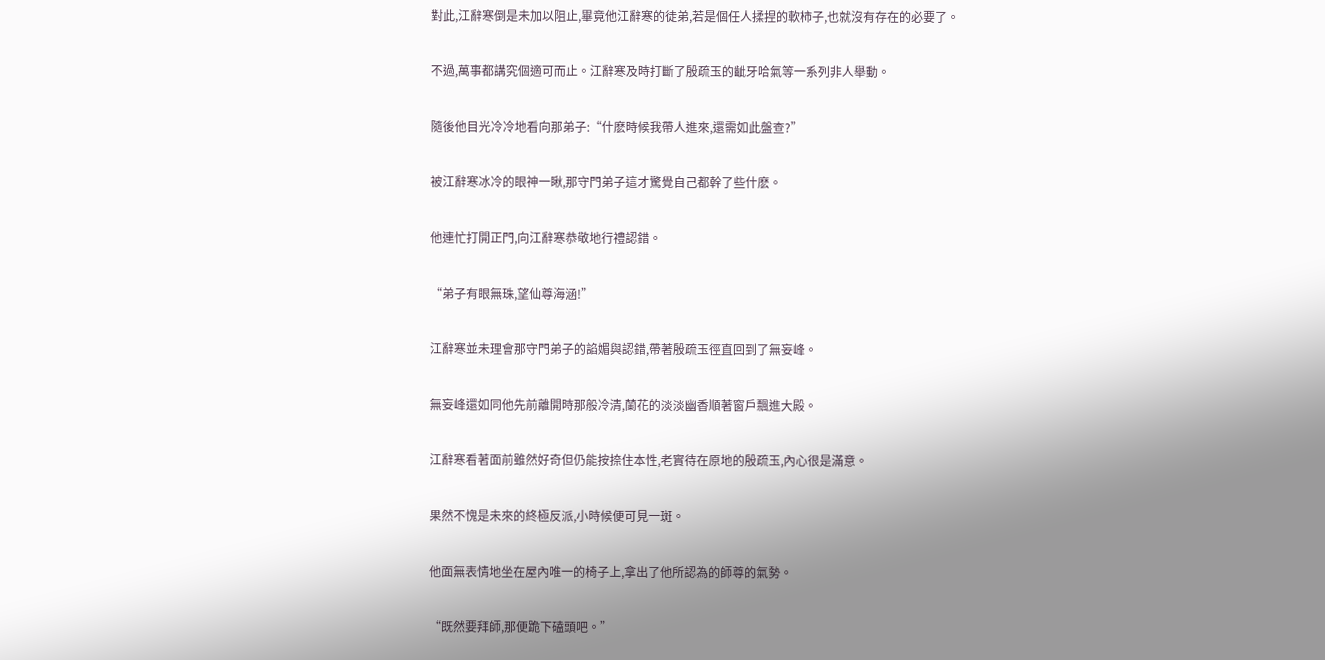對此,江辭寒倒是未加以阻止,畢竟他江辭寒的徒弟,若是個任人揉捏的軟柿子,也就沒有存在的必要了。

不過,萬事都講究個適可而止。江辭寒及時打斷了殷疏玉的齜牙哈氣等一系列非人舉動。

隨後他目光冷冷地看向那弟子:“什麽時候我帶人進來,還需如此盤查?”

被江辭寒冰冷的眼神一瞅,那守門弟子這才驚覺自己都幹了些什麽。

他連忙打開正門,向江辭寒恭敬地行禮認錯。

“弟子有眼無珠,望仙尊海涵!”

江辭寒並未理會那守門弟子的諂媚與認錯,帶著殷疏玉徑直回到了無妄峰。

無妄峰還如同他先前離開時那般冷清,蘭花的淡淡幽香順著窗戶飄進大殿。

江辭寒看著面前雖然好奇但仍能按捺住本性,老實待在原地的殷疏玉,內心很是滿意。

果然不愧是未來的終極反派,小時候便可見一斑。

他面無表情地坐在屋內唯一的椅子上,拿出了他所認為的師尊的氣勢。

“既然要拜師,那便跪下磕頭吧。”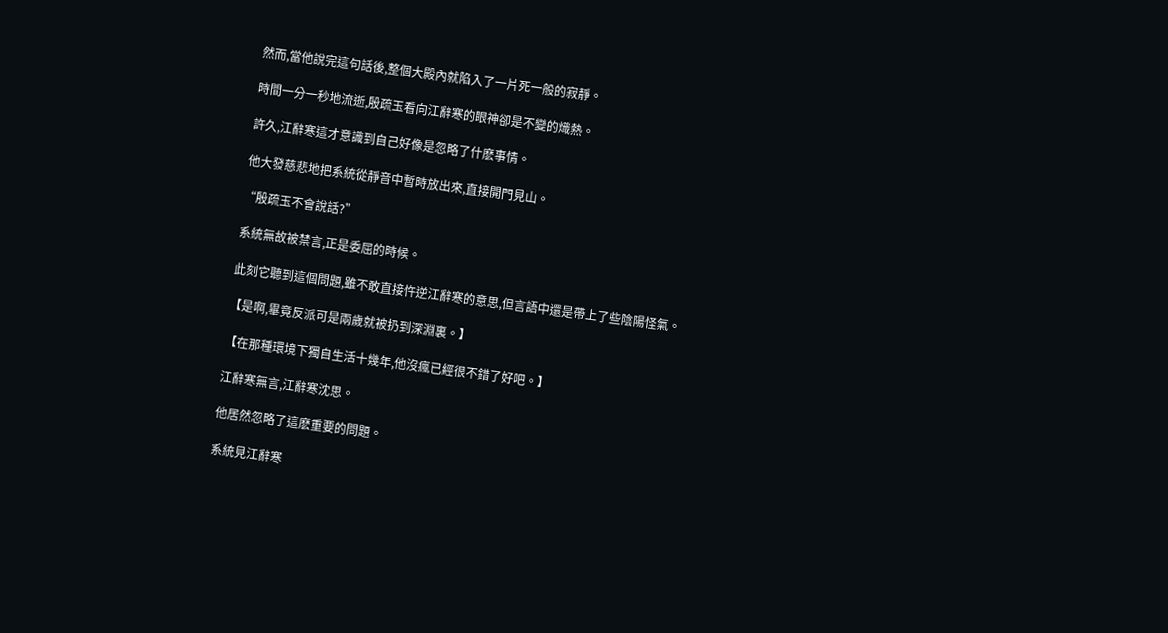然而,當他說完這句話後,整個大殿內就陷入了一片死一般的寂靜。

時間一分一秒地流逝,殷疏玉看向江辭寒的眼神卻是不變的熾熱。

許久,江辭寒這才意識到自己好像是忽略了什麽事情。

他大發慈悲地把系統從靜音中暫時放出來,直接開門見山。

“殷疏玉不會說話?”

系統無故被禁言,正是委屈的時候。

此刻它聽到這個問題,雖不敢直接忤逆江辭寒的意思,但言語中還是帶上了些陰陽怪氣。

【是啊,畢竟反派可是兩歲就被扔到深淵裏。】

【在那種環境下獨自生活十幾年,他沒瘋已經很不錯了好吧。】

江辭寒無言,江辭寒沈思。

他居然忽略了這麽重要的問題。

系統見江辭寒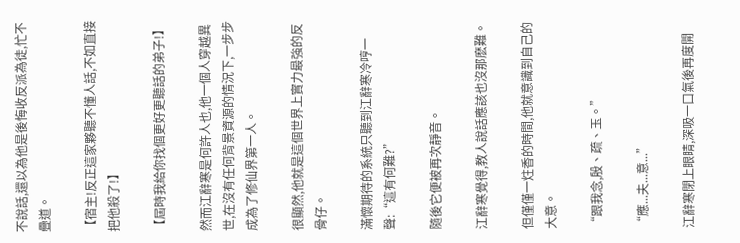不說話,還以為他是後悔收反派為徒,忙不疊道。

【宿主!反正這家夥聽不懂人話,不如直接把他殺了!】

【屆時我給你找個更好更聽話的弟子!】

然而江辭寒是何許人也,他一個人穿越異世,在沒有任何背景資源的情況下,一步步成為了修仙界第一人。

很顯然,他就是這個世界上實力最強的反骨仔。

滿懷期待的系統只聽到江辭寒冷哼一聲:“這有何難?”

隨後它便被再次靜音。

江辭寒覺得,教人說話應該也沒那麽難。

但僅僅一炷香的時間,他就意識到自己的大意。

“跟我念,殷、疏、玉。”

“應...夫...意...”

江辭寒閉上眼睛,深吸一口氣後再度開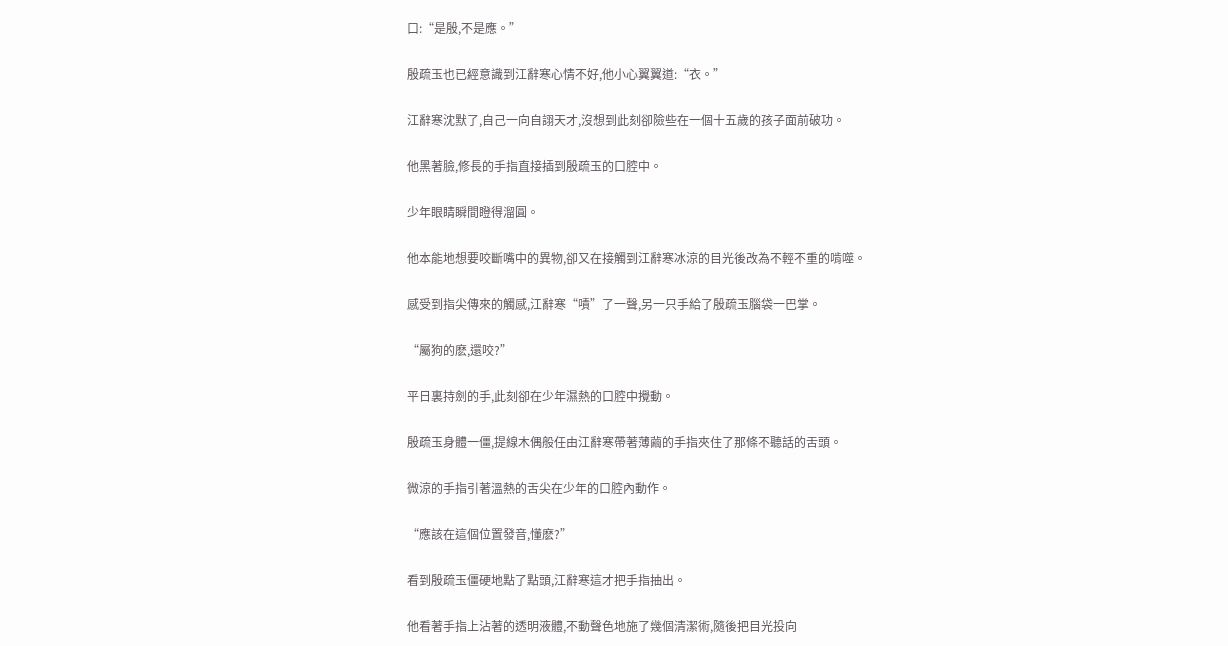口:“是殷,不是應。”

殷疏玉也已經意識到江辭寒心情不好,他小心翼翼道:“衣。”

江辭寒沈默了,自己一向自詡天才,沒想到此刻卻險些在一個十五歲的孩子面前破功。

他黑著臉,修長的手指直接插到殷疏玉的口腔中。

少年眼睛瞬間瞪得溜圓。

他本能地想要咬斷嘴中的異物,卻又在接觸到江辭寒冰涼的目光後改為不輕不重的啃噬。

感受到指尖傳來的觸感,江辭寒“嘖”了一聲,另一只手給了殷疏玉腦袋一巴掌。

“屬狗的麽,還咬?”

平日裏持劍的手,此刻卻在少年濕熱的口腔中攪動。

殷疏玉身體一僵,提線木偶般任由江辭寒帶著薄繭的手指夾住了那條不聽話的舌頭。

微涼的手指引著溫熱的舌尖在少年的口腔內動作。

“應該在這個位置發音,懂麽?”

看到殷疏玉僵硬地點了點頭,江辭寒這才把手指抽出。

他看著手指上沾著的透明液體,不動聲色地施了幾個清潔術,隨後把目光投向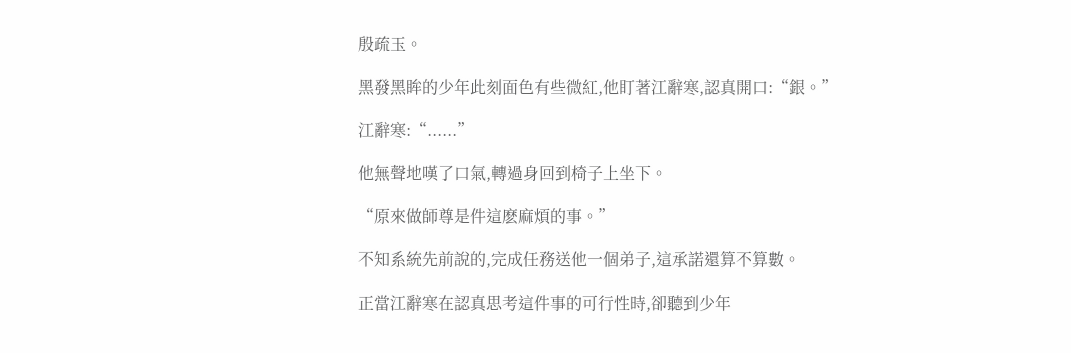殷疏玉。

黑發黑眸的少年此刻面色有些微紅,他盯著江辭寒,認真開口:“銀。”

江辭寒:“......”

他無聲地嘆了口氣,轉過身回到椅子上坐下。

“原來做師尊是件這麽麻煩的事。”

不知系統先前說的,完成任務送他一個弟子,這承諾還算不算數。

正當江辭寒在認真思考這件事的可行性時,卻聽到少年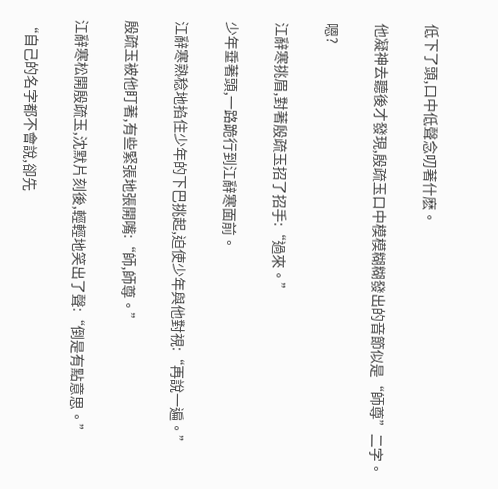低下了頭,口中低聲念叨著什麽。

他凝神去聽後才發現,殷疏玉口中模模糊糊發出的音節似是“師尊”二字。

嗯?

江辭寒挑眉,對著殷疏玉招了招手:“過來。”

少年垂著頭,一路跪行到江辭寒面前。

江辭寒熟稔地掐住少年的下巴挑起,迫使少年與他對視:“再說一遍。”

殷疏玉被他盯著,有些緊張地張開嘴:“師,師尊。”

江辭寒松開殷疏玉,沈默片刻後,輕輕地笑出了聲:“倒是有點意思。”

“自己的名字都不會說,卻先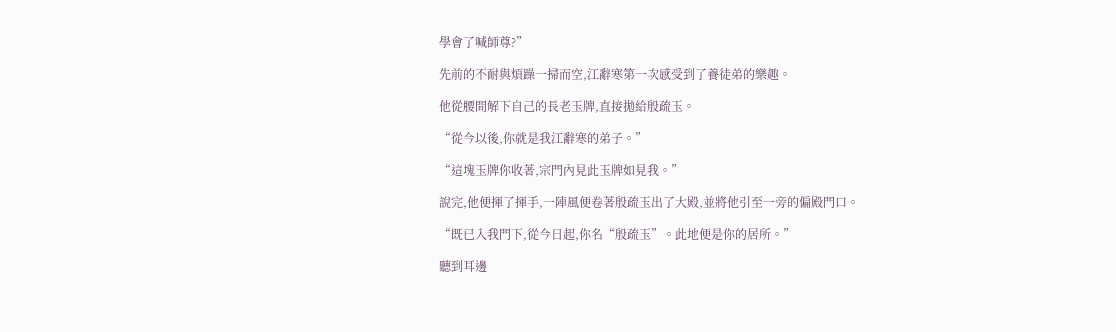學會了喊師尊?”

先前的不耐與煩躁一掃而空,江辭寒第一次感受到了養徒弟的樂趣。

他從腰間解下自己的長老玉牌,直接拋給殷疏玉。

“從今以後,你就是我江辭寒的弟子。”

“這塊玉牌你收著,宗門內見此玉牌如見我。”

說完,他便揮了揮手,一陣風便卷著殷疏玉出了大殿,並將他引至一旁的偏殿門口。

“既已入我門下,從今日起,你名“殷疏玉”。此地便是你的居所。”

聽到耳邊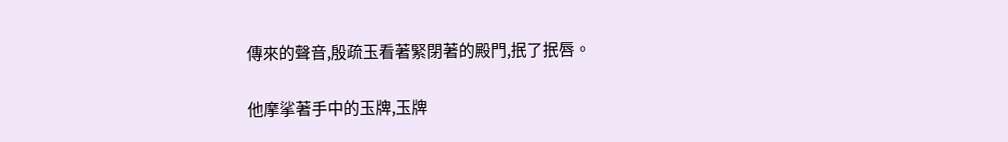傳來的聲音,殷疏玉看著緊閉著的殿門,抿了抿唇。

他摩挲著手中的玉牌,玉牌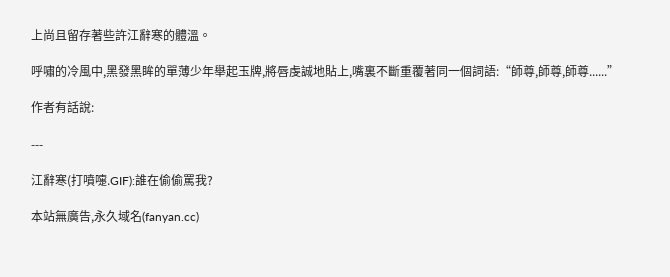上尚且留存著些許江辭寒的體溫。

呼嘯的冷風中,黑發黑眸的單薄少年舉起玉牌,將唇虔誠地貼上,嘴裏不斷重覆著同一個詞語:“師尊,師尊,師尊......”

作者有話說:

---

江辭寒(打噴嚏.GIF):誰在偷偷罵我?

本站無廣告,永久域名(fanyan.cc)